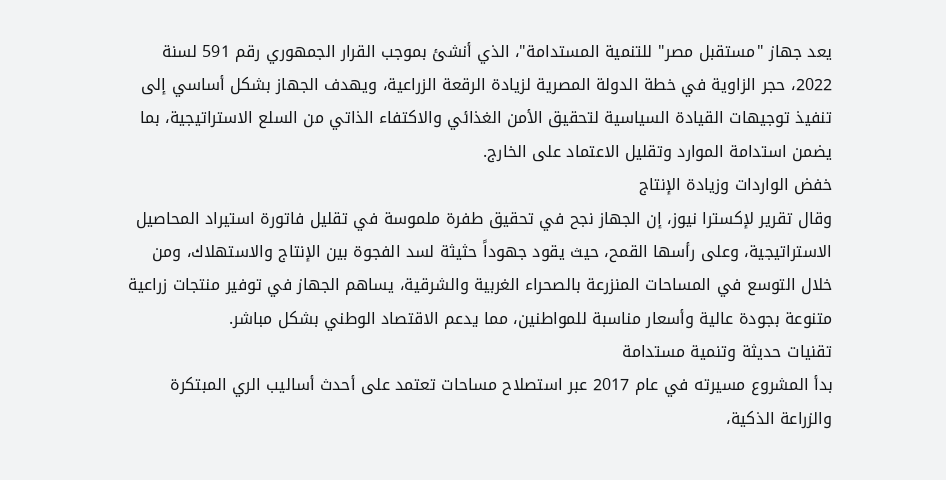يعد جهاز "مستقبل مصر" للتنمية المستدامة"، الذي أنشئ بموجب القرار الجمهوري رقم 591 لسنة 2022، حجر الزاوية في خطة الدولة المصرية لزيادة الرقعة الزراعية، ويهدف الجهاز بشكل أساسي إلى تنفيذ توجيهات القيادة السياسية لتحقيق الأمن الغذائي والاكتفاء الذاتي من السلع الاستراتيجية، بما يضمن استدامة الموارد وتقليل الاعتماد على الخارج.
خفض الواردات وزيادة الإنتاج
وقال تقرير لإكسترا نيوز، إن الجهاز نجح في تحقيق طفرة ملموسة في تقليل فاتورة استيراد المحاصيل الاستراتيجية، وعلى رأسها القمح، حيث يقود جهوداً حثيثة لسد الفجوة بين الإنتاج والاستهلاك، ومن خلال التوسع في المساحات المنزرعة بالصحراء الغربية والشرقية، يساهم الجهاز في توفير منتجات زراعية متنوعة بجودة عالية وأسعار مناسبة للمواطنين، مما يدعم الاقتصاد الوطني بشكل مباشر.
تقنيات حديثة وتنمية مستدامة
بدأ المشروع مسيرته في عام 2017 عبر استصلاح مساحات تعتمد على أحدث أساليب الري المبتكرة والزراعة الذكية،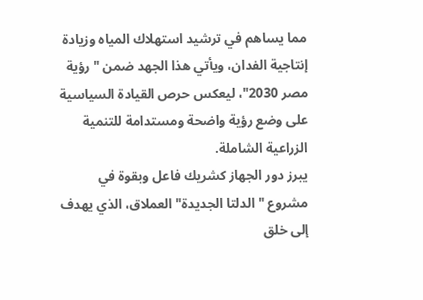مما يساهم في ترشيد استهلاك المياه وزيادة إنتاجية الفدان، ويأتي هذا الجهد ضمن "رؤية مصر 2030"، ليعكس حرص القيادة السياسية على وضع رؤية واضحة ومستدامة للتنمية الزراعية الشاملة.
يبرز دور الجهاز كشريك فاعل وبقوة في مشروع "الدلتا الجديدة" العملاق، الذي يهدف إلى خلق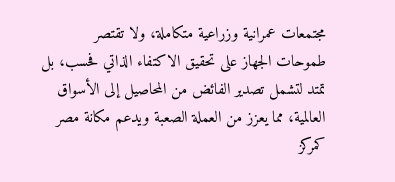مجتمعات عمرانية وزراعية متكاملة، ولا تقتصر طموحات الجهاز على تحقيق الاكتفاء الذاتي فحسب، بل تمتد لتشمل تصدير الفائض من المحاصيل إلى الأسواق العالمية، مما يعزز من العملة الصعبة ويدعم مكانة مصر كمركز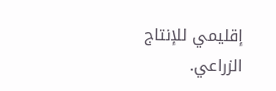إقليمي للإنتاج الزراعي.